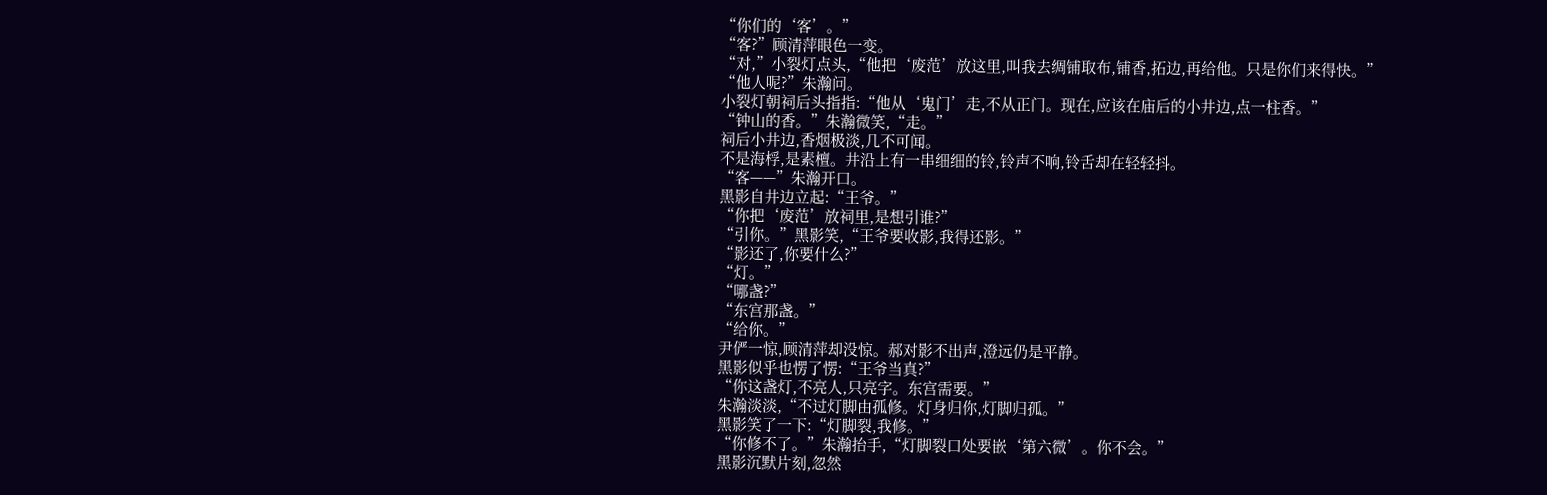“你们的‘客’。”
“客?”顾清萍眼色一变。
“对,”小裂灯点头,“他把‘废范’放这里,叫我去绸铺取布,铺香,拓边,再给他。只是你们来得快。”
“他人呢?”朱瀚问。
小裂灯朝祠后头指指:“他从‘鬼门’走,不从正门。现在,应该在庙后的小井边,点一柱香。”
“钟山的香。”朱瀚微笑,“走。”
祠后小井边,香烟极淡,几不可闻。
不是海桴,是素檀。井沿上有一串细细的铃,铃声不响,铃舌却在轻轻抖。
“客——”朱瀚开口。
黑影自井边立起:“王爷。”
“你把‘废范’放祠里,是想引谁?”
“引你。”黑影笑,“王爷要收影,我得还影。”
“影还了,你要什么?”
“灯。”
“哪盏?”
“东宫那盏。”
“给你。”
尹俨一惊,顾清萍却没惊。郝对影不出声,澄远仍是平静。
黑影似乎也愣了愣:“王爷当真?”
“你这盏灯,不亮人,只亮字。东宫需要。”
朱瀚淡淡,“不过灯脚由孤修。灯身归你,灯脚归孤。”
黑影笑了一下:“灯脚裂,我修。”
“你修不了。”朱瀚抬手,“灯脚裂口处要嵌‘第六微’。你不会。”
黑影沉默片刻,忽然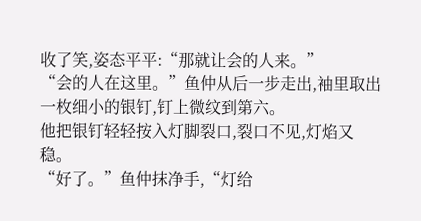收了笑,姿态平平:“那就让会的人来。”
“会的人在这里。”鱼仲从后一步走出,袖里取出一枚细小的银钉,钉上微纹到第六。
他把银钉轻轻按入灯脚裂口,裂口不见,灯焰又稳。
“好了。”鱼仲抹净手,“灯给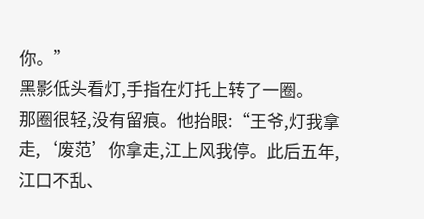你。”
黑影低头看灯,手指在灯托上转了一圈。
那圈很轻,没有留痕。他抬眼:“王爷,灯我拿走,‘废范’你拿走,江上风我停。此后五年,江口不乱、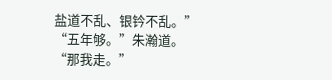盐道不乱、银钤不乱。”
“五年够。”朱瀚道。
“那我走。”